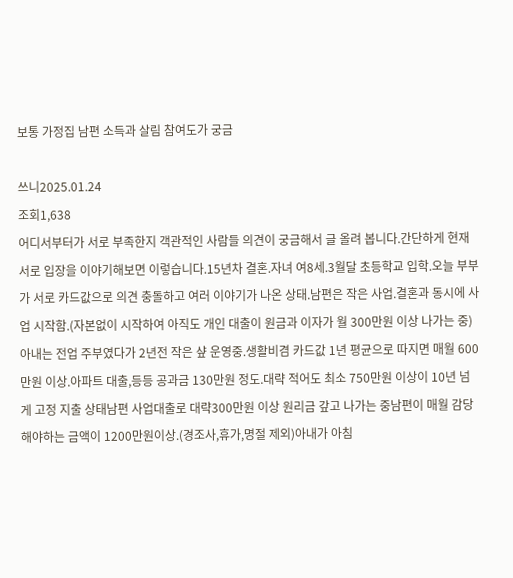보통 가정집 남편 소득과 살림 참여도가 궁금

쓰니2025.01.24
조회1,638
어디서부터가 서로 부족한지 객관적인 사람들 의견이 궁금해서 글 올려 봅니다.간단하게 현재 서로 입장을 이야기해보면 이렇습니다.15년차 결혼.자녀 여8세.3월달 초등학교 입학.오늘 부부가 서로 카드값으로 의견 충돌하고 여러 이야기가 나온 상태.남편은 작은 사업.결혼과 동시에 사업 시작함.(자본없이 시작하여 아직도 개인 대출이 원금과 이자가 월 300만원 이상 나가는 중)아내는 전업 주부였다가 2년전 작은 샾 운영중.생활비겸 카드값 1년 평균으로 따지면 매월 600만원 이상.아파트 대출,등등 공과금 130만원 정도.대략 적어도 최소 750만원 이상이 10년 넘게 고정 지출 상태남편 사업대출로 대략300만원 이상 원리금 갚고 나가는 중남편이 매월 감당 해야하는 금액이 1200만원이상.(경조사,휴가,명절 제외)아내가 아침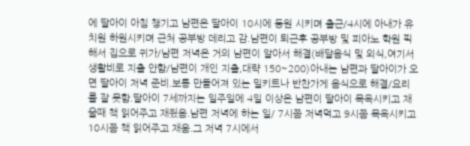에 딸아이 아침 챙기고 남편은 딸아이 10시에 등원 시키며 출근/4시에 아내가 유치원 하원시키며 근처 공부방 데리고 감.남편이 퇴근후 공부방 및 피아노 학원 픽해서 집으로 귀가/남편 저녁은 거의 남편이 알아서 해결(배달음식 및 외식,여기서 생활비로 지출 안함/남편이 개인 지출,대략 150~200)아내는 남편과 딸아이가 오면 딸아이 저녁 준비.보통 만들어져 있는 밀키트나 반찬가게 음식으로 해결/요리를 잘 못함.딸아이 7세까지는 일주일에 4일 이상은 남편이 딸아이 목욕시키고 재울때 책 읽어주고 재웠음.남편 저녁에 하는 일/ 7시쯤 저녁먹고 9시쯤 목욕시키고 10시쯤 책 읽어주고 재움.그 저녁 7시에서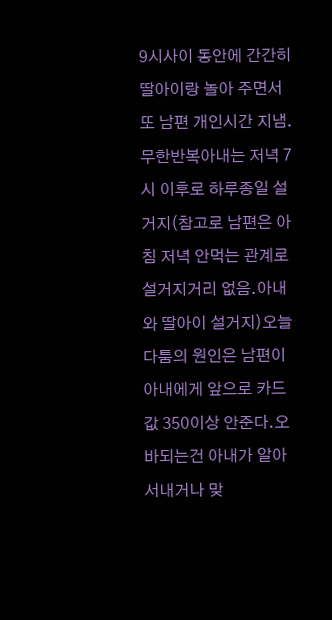9시사이 동안에 간간히 딸아이랑 놀아 주면서 또 남편 개인시간 지냄.무한반복아내는 저녁 7시 이후로 하루종일 설거지(참고로 남편은 아침 저녁 안먹는 관계로 설거지거리 없음.아내와 딸아이 설거지)오늘 다툼의 원인은 남편이 아내에게 앞으로 카드값 350이상 안준다.오바되는건 아내가 알아서내거나 맞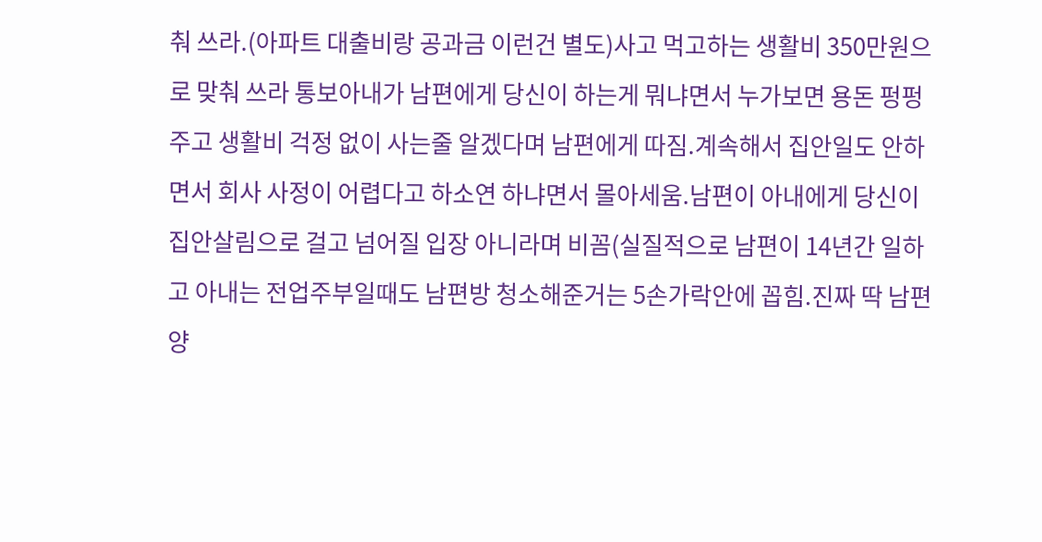춰 쓰라.(아파트 대출비랑 공과금 이런건 별도)사고 먹고하는 생활비 350만원으로 맞춰 쓰라 통보아내가 남편에게 당신이 하는게 뭐냐면서 누가보면 용돈 펑펑주고 생활비 걱정 없이 사는줄 알겠다며 남편에게 따짐.계속해서 집안일도 안하면서 회사 사정이 어렵다고 하소연 하냐면서 몰아세움.남편이 아내에게 당신이 집안살림으로 걸고 넘어질 입장 아니라며 비꼼(실질적으로 남편이 14년간 일하고 아내는 전업주부일때도 남편방 청소해준거는 5손가락안에 꼽힘.진짜 딱 남편 양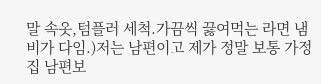말 속옷,텀플러 세척.가끔씩 끓여먹는 라면 냄비가 다임.)저는 남편이고 제가 정말 보통 가정집 남편보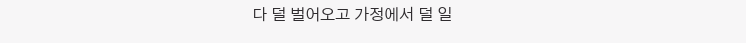다 덜 벌어오고 가정에서 덜 일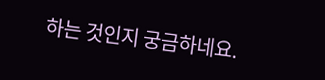하는 것인지 궁금하네요.